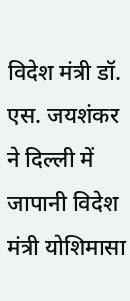विदेश मंत्री डॉ. एस. जयशंकर ने दिल्ली में जापानी विदेश मंत्री योशिमासा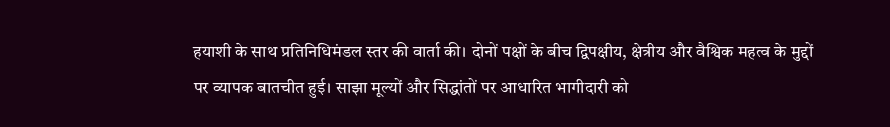हयाशी के साथ प्रतिनिधिमंडल स्तर की वार्ता की। दोनों पक्षों के बीच द्विपक्षीय, क्षेत्रीय और वैश्विक महत्व के मुद्दों पर व्यापक बातचीत हुई। साझा मूल्यों और सिद्धांतों पर आधारित भागीदारी को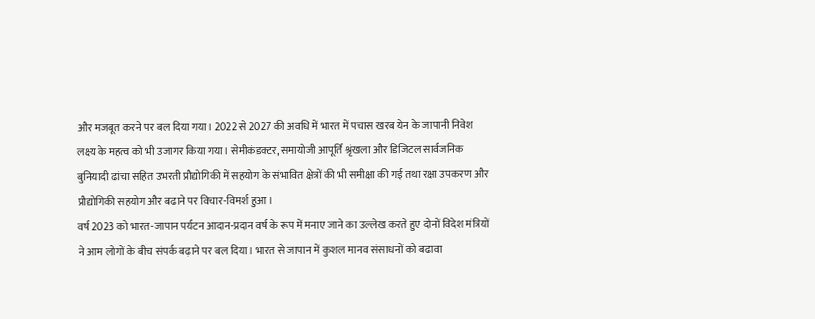और मजबूत करने पर बल दिया गया। 2022 से 2027 की अवधि में भारत में पचास खरब येन के जापानी निवेश लक्ष्य के महत्व को भी उजागर किया गया। सेमीकंडक्टर, समायोजी आपूर्ति श्रृंखला और डिजिटल सार्वजनिक बुनियादी ढांचा सहित उभरती प्रौद्योगिकी में सहयोग के संभावित क्षेत्रों की भी समीक्षा की गई तथा रक्षा उपकरण और प्रौद्योगिकी सहयोग और बढाने पर विचार-विमर्श हुआ।
वर्ष 2023 को भारत-जापान पर्यटन आदान-प्रदान वर्ष के रूप में मनाए जाने का उल्लेख करते हुए दोनों विदेश मंत्रियों ने आम लोगों के बीच संपर्क बढ़ाने पर बल दिया। भारत से जापान में कुशल मानव संसाधनों को बढावा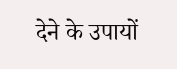देने के उपायों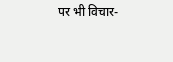पर भी विचार-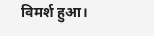विमर्श हुआ।